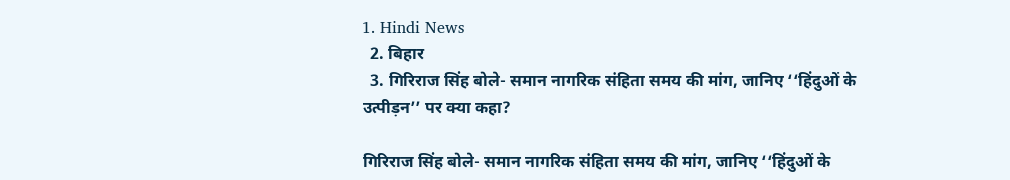1. Hindi News
  2. बिहार
  3. गिरिराज सिंह बोले- समान नागरिक संहिता समय की मांग, जानिए ‘‘हिंदुओं के उत्पीड़न’’ पर क्या कहा?

गिरिराज सिंह बोले- समान नागरिक संहिता समय की मांग, जानिए ‘‘हिंदुओं के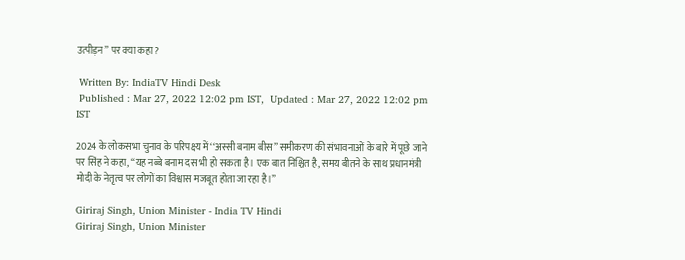उत्पीड़न’’ पर क्या कहा?

 Written By: IndiaTV Hindi Desk
 Published : Mar 27, 2022 12:02 pm IST,  Updated : Mar 27, 2022 12:02 pm IST

2024 के लोकसभा चुनाव के परिपक्ष्य में ‘‘अस्सी बनाम बीस’’ समीकरण की संभावनाओं के बारे में पूछे जाने पर सिंह ने कहा, “यह नब्बे बनाम दस भी हो सकता है। एक बात निश्चित है, समय बीतने के साथ प्रधानमंत्री मोदी के नेतृत्व पर लोगों का विश्वास मजबूत होता जा रहा है।”

Giriraj Singh, Union Minister - India TV Hindi
Giriraj Singh, Union Minister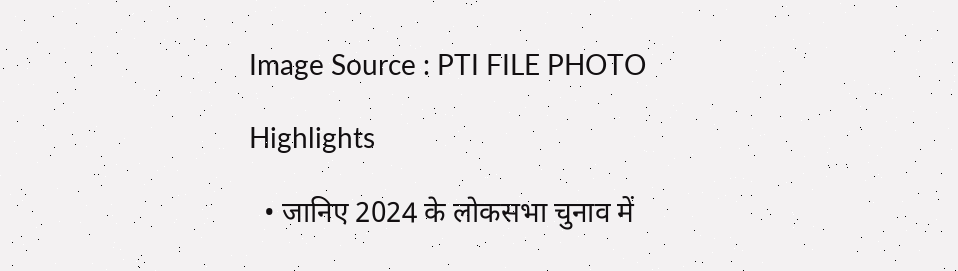Image Source : PTI FILE PHOTO

Highlights

  • जानिए 2024 के लोकसभा चुनाव में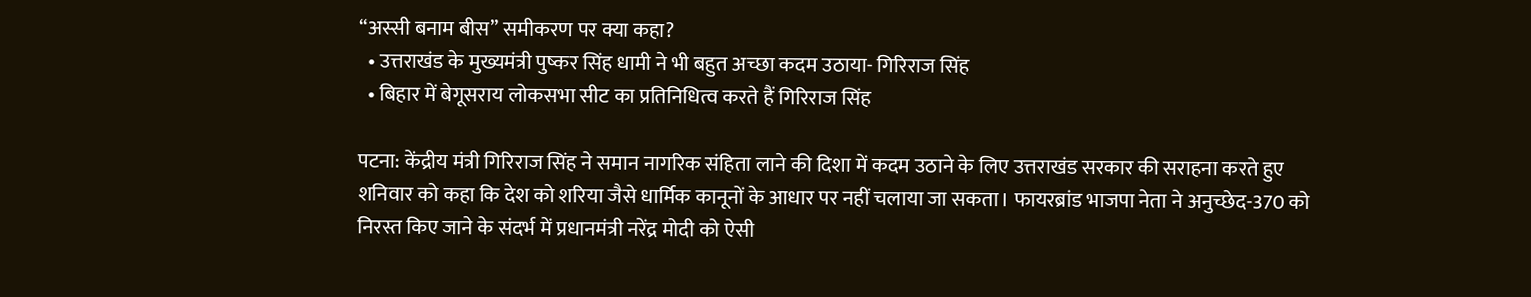‘‘अस्सी बनाम बीस’’ समीकरण पर क्या कहा?
  • उत्तराखंड के मुख्यमंत्री पुष्कर सिंह धामी ने भी बहुत अच्छा कदम उठाया- गिरिराज सिंह
  • बिहार में बेगूसराय लोकसभा सीट का प्रतिनिधित्व करते हैं गिरिराज सिंह

पटना: केंद्रीय मंत्री गिरिराज सिंह ने समान नागरिक संहिता लाने की दिशा में कदम उठाने के लिए उत्तराखंड सरकार की सराहना करते हुए शनिवार को कहा कि देश को शरिया जैसे धार्मिक कानूनों के आधार पर नहीं चलाया जा सकता। फायरब्रांड भाजपा नेता ने अनुच्छेद-370 को निरस्त किए जाने के संदर्भ में प्रधानमंत्री नरेंद्र मोदी को ऐसी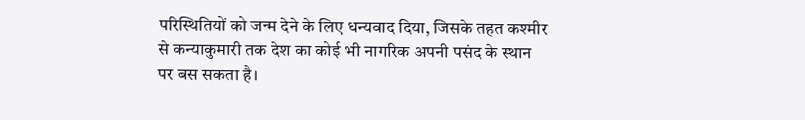परिस्थितियों को जन्म देने के लिए धन्यवाद दिया, जिसके तहत कश्मीर से कन्याकुमारी तक देश का कोई भी नागरिक अपनी पसंद के स्थान पर बस सकता है।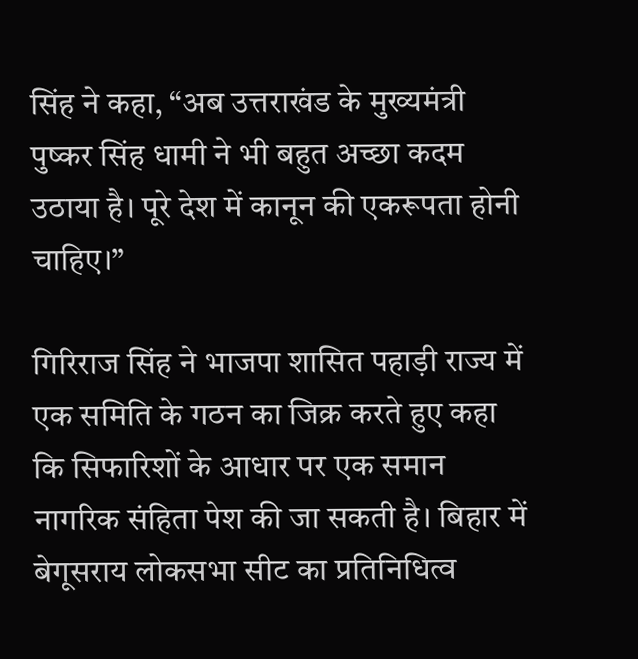सिंह ने कहा, “अब उत्तराखंड के मुख्यमंत्री पुष्कर सिंह धामी ने भी बहुत अच्छा कदम उठाया है। पूरे देश में कानून की एकरूपता होनी चाहिए।”

गिरिराज सिंह ने भाजपा शासित पहाड़ी राज्य में एक समिति के गठन का जिक्र करते हुए कहा कि सिफारिशों के आधार पर एक समान नागरिक संहिता पेश की जा सकती है। बिहार में बेगूसराय लोकसभा सीट का प्रतिनिधित्व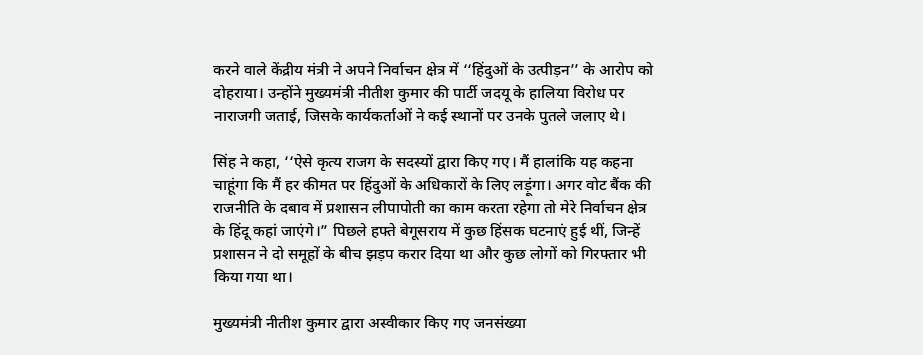करने वाले केंद्रीय मंत्री ने अपने निर्वाचन क्षेत्र में ‘‘हिंदुओं के उत्पीड़न’’ के आरोप को दोहराया। उन्होंने मुख्यमंत्री नीतीश कुमार की पार्टी जदयू के हालिया विरोध पर नाराजगी जताई, जिसके कार्यकर्ताओं ने कई स्थानों पर उनके पुतले जलाए थे।

सिंह ने कहा, ‘‘ऐसे कृत्य राजग के सदस्यों द्वारा किए गए। मैं हालांकि यह कहना चाहूंगा कि मैं हर कीमत पर हिंदुओं के अधिकारों के लिए लड़ूंगा। अगर वोट बैंक की राजनीति के दबाव में प्रशासन लीपापोती का काम करता रहेगा तो मेरे निर्वाचन क्षेत्र के हिंदू कहां जाएंगे।” पिछले हफ्ते बेगूसराय में कुछ हिंसक घटनाएं हुई थीं, जिन्हें प्रशासन ने दो समूहों के बीच झड़प करार दिया था और कुछ लोगों को गिरफ्तार भी किया गया था।

मुख्यमंत्री नीतीश कुमार द्वारा अस्वीकार किए गए जनसंख्या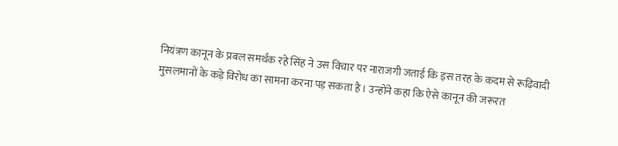नियंत्रण कानून के प्रबल समर्थक रहे सिंह ने उस विचार पर नाराजगी जताई कि इस तरह के कदम से रूढ़िवादी मुसलमानों के कड़े विरोध का सामना करना पड़ सकता है। उन्होंने कहा कि ऐसे कानून की जरूरत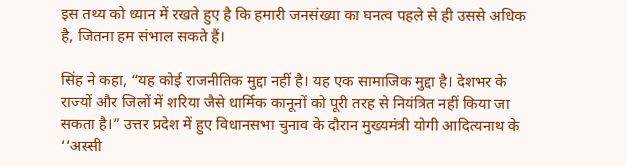इस तथ्य को ध्यान में रखते हुए है कि हमारी जनसंख्या का घनत्व पहले से ही उससे अधिक है, जितना हम संभाल सकते हैं।

सिंह ने कहा, “यह कोई राजनीतिक मुद्दा नहीं है। यह एक सामाजिक मुद्दा है। देशभर के राज्यों और जिलों में शरिया जैसे धार्मिक कानूनों को पूरी तरह से नियंत्रित नहीं किया जा सकता है।” उत्तर प्रदेश में हुए विधानसभा चुनाव के दौरान मुख्यमंत्री योगी आदित्यनाथ के ‘‘अस्सी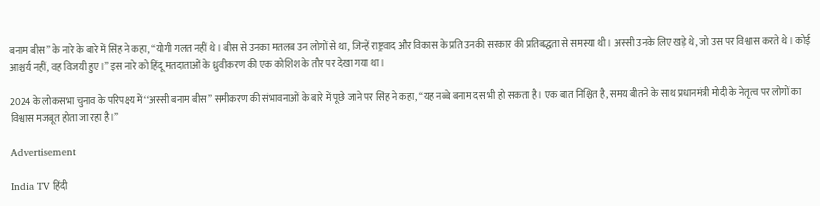बनाम बीस’’ के नारे के बारे में सिंह ने कहा, ‘‘योगी गलत नहीं थे। बीस से उनका मतलब उन लोगों से था, जिन्हें राष्ट्रवाद और विकास के प्रति उनकी सरकार की प्रतिबद्धता से समस्या थी। अस्सी उनके लिए खड़े थे, जो उस पर विश्वास करते थे। कोई आश्चर्य नहीं, वह विजयी हुए।’’ इस नारे को हिंदू मतदाताओं के ध्रुवीकरण की एक कोशिश के तौर पर देखा गया था।

2024 के लोकसभा चुनाव के परिपक्ष्य में ‘‘अस्सी बनाम बीस’’ समीकरण की संभावनाओं के बारे में पूछे जाने पर सिंह ने कहा, “यह नब्बे बनाम दस भी हो सकता है। एक बात निश्चित है, समय बीतने के साथ प्रधानमंत्री मोदी के नेतृत्व पर लोगों का विश्वास मजबूत होता जा रहा है।”

Advertisement

India TV हिंदी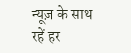न्यूज़ के साथ रहें हर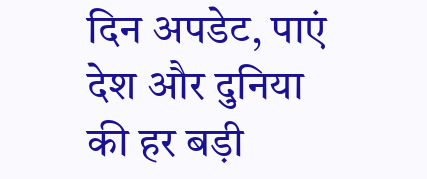दिन अपडेट, पाएं देश और दुनिया की हर बड़ी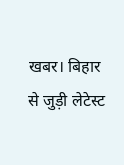खबर। बिहार से जुड़ी लेटेस्ट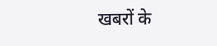खबरों के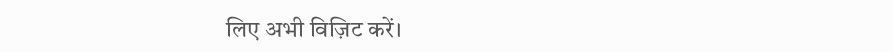लिए अभी विज़िट करें।